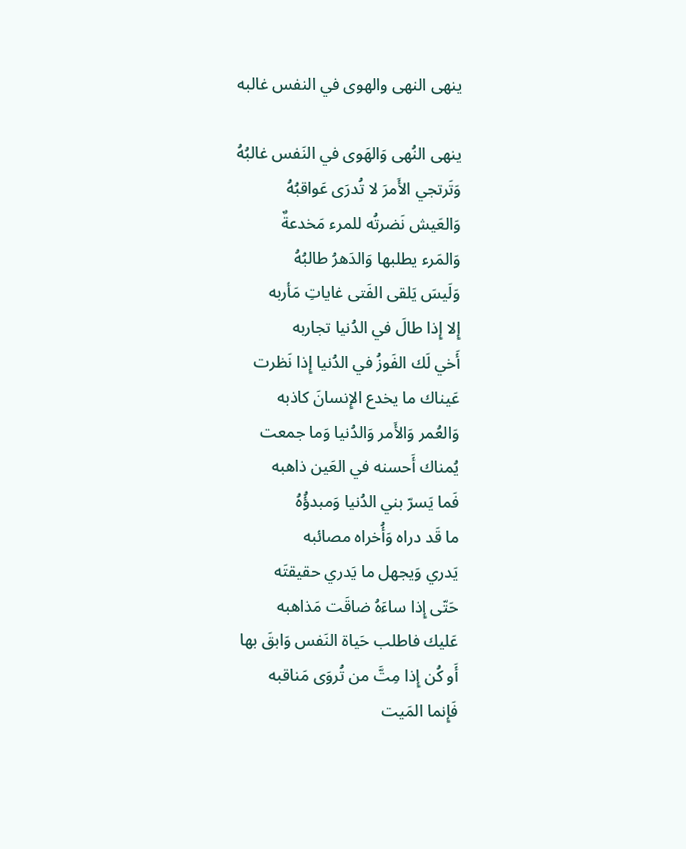ينهى النهى والهوى في النفس غالبه

ينهى النُهى وَالهَوى في النَفس غالبُهُ
وَتَرتجي الأَمرَ لا تُدرَى عَواقبُهُ
وَالعَيش نَضرتُه للمرء مَخدعةٌ
وَالمَرء يطلبها وَالدَهرُ طالبُهُ
وَلَيسَ يَلقى الفَتى غاياتِ مَأربه
إِلا إِذا طالَ في الدُنيا تجاربه
أَخي لَك الفَوزُ في الدُنيا إِذا نَظرت
عَيناك ما يخدع الإِنسانَ كاذبه
وَالعُمر وَالأَمر وَالدُنيا وَما جمعت
يُمناك أَحسنه في العَين ذاهبه
فَما يَسرّ بني الدُنيا وَمبدؤُهُ
ما قَد دراه وَأُخراه مصائبه
يَدري وَيجهل ما يَدري حقيقتَه
حَتّى إِذا ساءَهُ ضاقَت مَذاهبه
عَليك فاطلب حَياة النَفس وَابقَ بها
أَو كُن إِذا مِتَّ من تُروَى مَناقبه
فَإِنما المَيت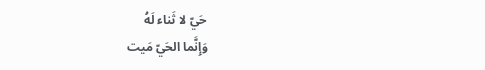حَيّ لا ثَناء لَهُ
وَإِنَّما الحَيّ مَيت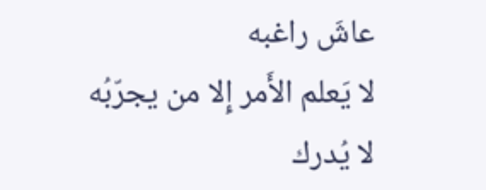عاشَ راغبه
لا يَعلم الأَمر إِلا من يجرّبُه
لا يُدرك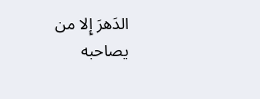الدَهرَ إِلا من يصاحبه